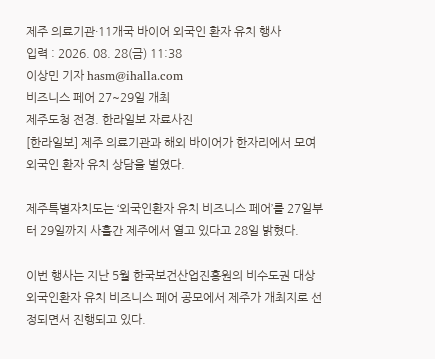제주 의료기관·11개국 바이어 외국인 환자 유치 행사
입력 : 2026. 08. 28(금) 11:38
이상민 기자 hasm@ihalla.com
비즈니스 페어 27~29일 개최
제주도청 전경. 한라일보 자료사진
[한라일보] 제주 의료기관과 해외 바이어가 한자리에서 모여 외국인 환자 유치 상담을 벌였다.

제주특별자치도는 ‘외국인환자 유치 비즈니스 페어’를 27일부터 29일까지 사흘간 제주에서 열고 있다고 28일 밝혔다.

이번 행사는 지난 5월 한국보건산업진흥원의 비수도권 대상 외국인환자 유치 비즈니스 페어 공모에서 제주가 개최지로 선정되면서 진행되고 있다.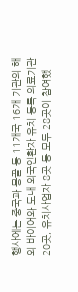행사에는 중국과 몽골 등 11개국 16개 기관의 해외 바이어와 도내 외국인환자 유치 등록 의료기관 20곳, 유치사업자 8곳 등 모두 28곳이 참여했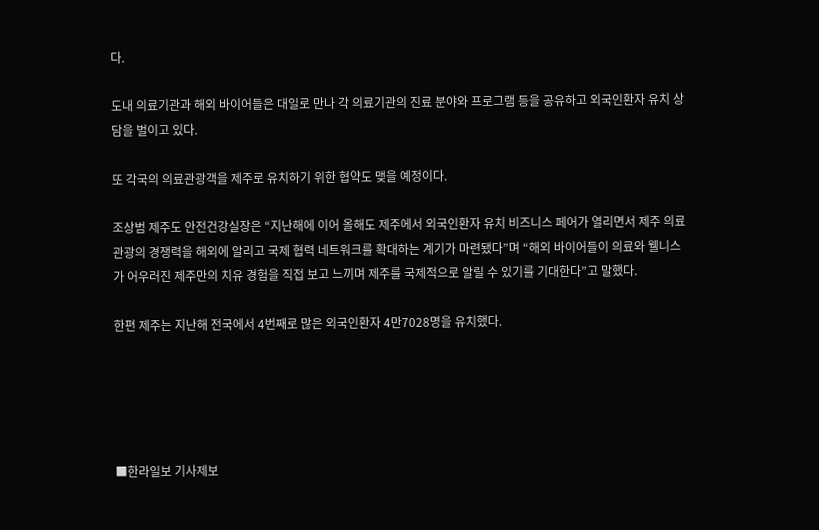다.

도내 의료기관과 해외 바이어들은 대일로 만나 각 의료기관의 진료 분야와 프로그램 등을 공유하고 외국인환자 유치 상담을 벌이고 있다.

또 각국의 의료관광객을 제주로 유치하기 위한 협약도 맺을 예정이다.

조상범 제주도 안전건강실장은 “지난해에 이어 올해도 제주에서 외국인환자 유치 비즈니스 페어가 열리면서 제주 의료관광의 경쟁력을 해외에 알리고 국제 협력 네트워크를 확대하는 계기가 마련됐다”며 “해외 바이어들이 의료와 웰니스가 어우러진 제주만의 치유 경험을 직접 보고 느끼며 제주를 국제적으로 알릴 수 있기를 기대한다”고 말했다.

한편 제주는 지난해 전국에서 4번째로 많은 외국인환자 4만7028명을 유치했다.





■한라일보 기사제보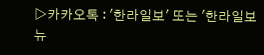▷카카오톡 : '한라일보' 또는 '한라일보 뉴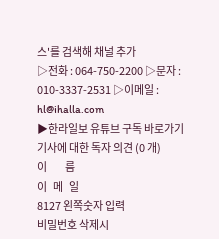스'를 검색해 채널 추가
▷전화 : 064-750-2200 ▷문자 : 010-3337-2531 ▷이메일 : hl@ihalla.com
▶한라일보 유튜브 구독 바로가기
기사에 대한 독자 의견 (0 개)
이         름
이   메   일
8127 왼쪽숫자 입력
비밀번호 삭제시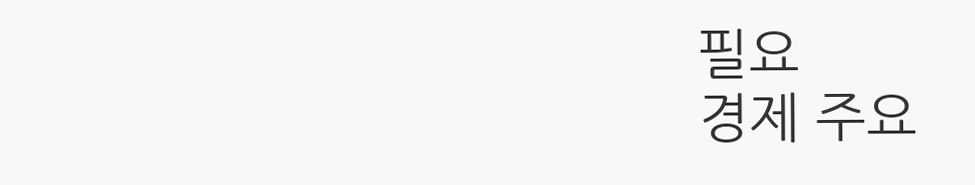필요
경제 주요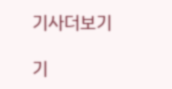기사더보기

기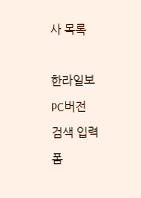사 목록

한라일보 PC버전
검색 입력폼